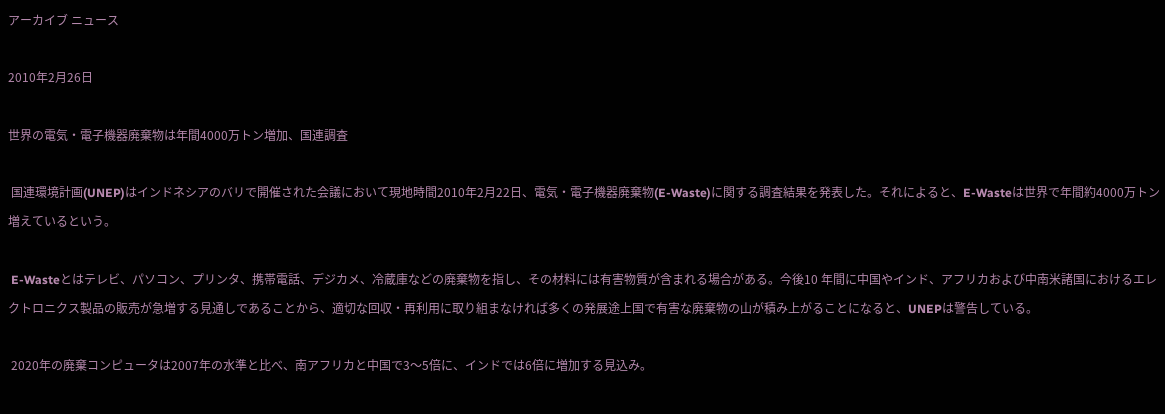アーカイブ ニュース

2010年2月26日

世界の電気・電子機器廃棄物は年間4000万トン増加、国連調査

 国連環境計画(UNEP)はインドネシアのバリで開催された会議において現地時間2010年2月22日、電気・電子機器廃棄物(E-Waste)に関する調査結果を発表した。それによると、E-Wasteは世界で年間約4000万トン増えているという。

 E-Wasteとはテレビ、パソコン、プリンタ、携帯電話、デジカメ、冷蔵庫などの廃棄物を指し、その材料には有害物質が含まれる場合がある。今後10 年間に中国やインド、アフリカおよび中南米諸国におけるエレクトロニクス製品の販売が急増する見通しであることから、適切な回収・再利用に取り組まなければ多くの発展途上国で有害な廃棄物の山が積み上がることになると、UNEPは警告している。

 2020年の廃棄コンピュータは2007年の水準と比べ、南アフリカと中国で3〜5倍に、インドでは6倍に増加する見込み。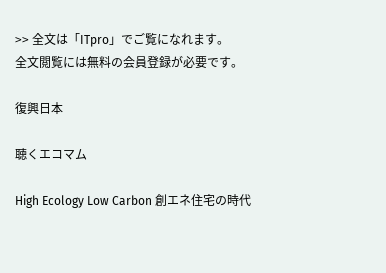>> 全文は「ITpro」でご覧になれます。
全文閲覧には無料の会員登録が必要です。

復興日本

聴くエコマム

High Ecology Low Carbon 創エネ住宅の時代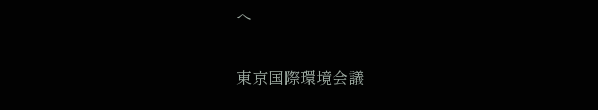へ

東京国際環境会議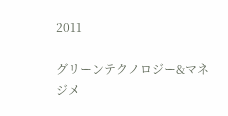2011

グリーンテクノロジー&マネジメ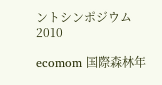ントシンポジウム2010

ecomom 国際森林年